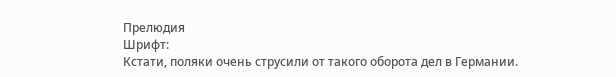Прелюдия
Шрифт:
Кстати, поляки очень струсили от такого оборота дел в Германии.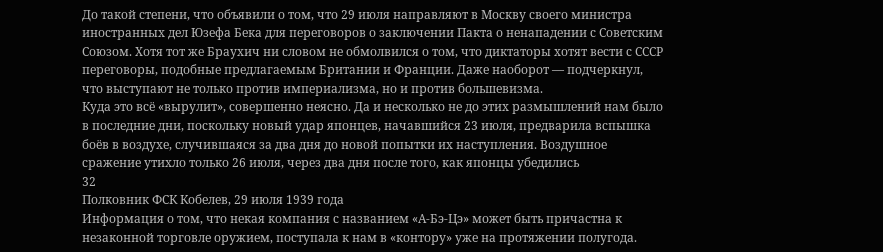До такой степени, что объявили о том, что 29 июля направляют в Москву своего министра иностранных дел Юзефа Бека для переговоров о заключении Пакта о ненападении с Советским Союзом. Хотя тот же Браухич ни словом не обмолвился о том, что диктаторы хотят вести с СССР переговоры, подобные предлагаемым Британии и Франции. Даже наоборот — подчеркнул, что выступают не только против империализма, но и против большевизма.
Куда это всё «вырулит», совершенно неясно. Да и несколько не до этих размышлений нам было в последние дни, поскольку новый удар японцев, начавшийся 23 июля, предварила вспышка боёв в воздухе, случившаяся за два дня до новой попытки их наступления. Воздушное сражение утихло только 26 июля, через два дня после того, как японцы убедились
32
Полковник ФСК Кобелев, 29 июля 1939 года
Информация о том, что некая компания с названием «А-Бэ-Цэ» может быть причастна к незаконной торговле оружием, поступала к нам в «контору» уже на протяжении полугода.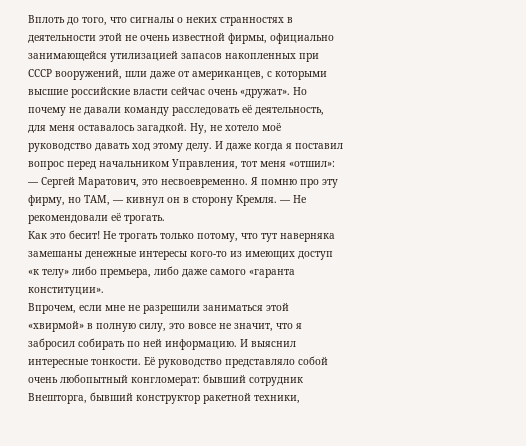Вплоть до того, что сигналы о неких странностях в деятельности этой не очень известной фирмы, официально занимающейся утилизацией запасов накопленных при СССР вооружений, шли даже от американцев, с которыми высшие российские власти сейчас очень «дружат». Но почему не давали команду расследовать её деятельность, для меня оставалось загадкой. Ну, не хотело моё руководство давать ход этому делу. И даже когда я поставил вопрос перед начальником Управления, тот меня «отшил»:
— Сергей Маратович, это несвоевременно. Я помню про эту фирму, но ТАМ, — кивнул он в сторону Кремля. — Не рекомендовали её трогать.
Как это бесит! Не трогать только потому, что тут наверняка замешаны денежные интересы кого-то из имеющих доступ «к телу» либо премьера, либо даже самого «гаранта конституции».
Впрочем, если мне не разрешили заниматься этой «хвирмой» в полную силу, это вовсе не значит, что я забросил собирать по ней информацию. И выяснил интересные тонкости. Её руководство представляло собой очень любопытный конгломерат: бывший сотрудник Внешторга, бывший конструктор ракетной техники,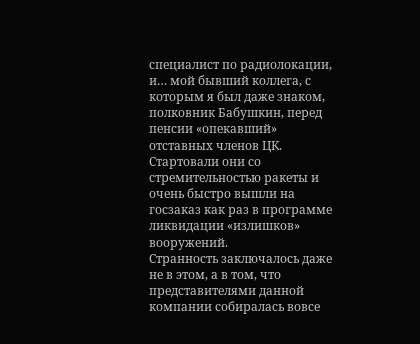специалист по радиолокации, и… мой бывший коллега, с которым я был даже знаком, полковник Бабушкин, перед пенсии «опекавший» отставных членов ЦК. Стартовали они со стремительностью ракеты и очень быстро вышли на госзаказ как раз в программе ликвидации «излишков» вооружений.
Странность заключалось даже не в этом, а в том, что представителями данной компании собиралась вовсе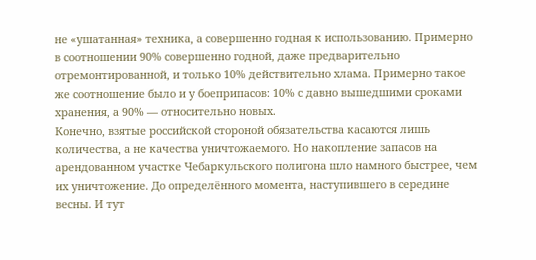не «ушатанная» техника, а совершенно годная к использованию. Примерно в соотношении 90% совершенно годной, даже предварительно отремонтированной, и только 10% действительно хлама. Примерно такое же соотношение было и у боеприпасов: 10% с давно вышедшими сроками хранения, а 90% — относительно новых.
Конечно, взятые российской стороной обязательства касаются лишь количества, а не качества уничтожаемого. Но накопление запасов на арендованном участке Чебаркульского полигона шло намного быстрее, чем их уничтожение. До определённого момента, наступившего в середине весны. И тут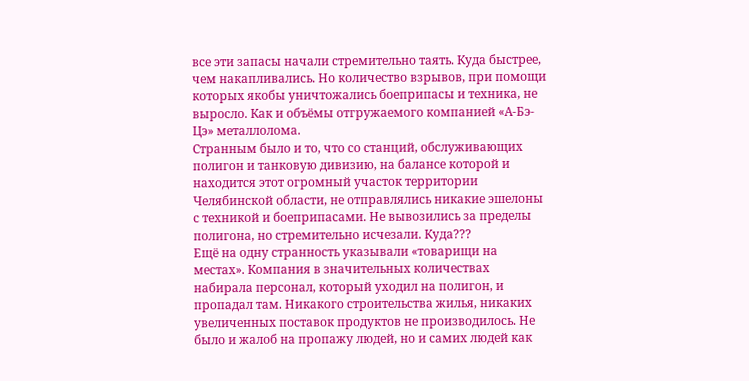все эти запасы начали стремительно таять. Куда быстрее, чем накапливались. Но количество взрывов, при помощи которых якобы уничтожались боеприпасы и техника, не выросло. Как и объёмы отгружаемого компанией «А-Бэ-Цэ» металлолома.
Странным было и то, что со станций, обслуживающих полигон и танковую дивизию, на балансе которой и находится этот огромный участок территории Челябинской области, не отправлялись никакие эшелоны с техникой и боеприпасами. Не вывозились за пределы полигона, но стремительно исчезали. Куда???
Ещё на одну странность указывали «товарищи на местах». Компания в значительных количествах набирала персонал, который уходил на полигон, и пропадал там. Никакого строительства жилья, никаких увеличенных поставок продуктов не производилось. Не было и жалоб на пропажу людей, но и самих людей как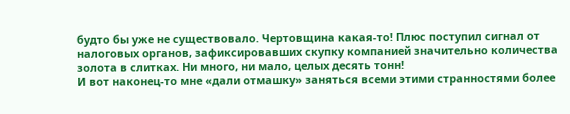будто бы уже не существовало. Чертовщина какая-то! Плюс поступил сигнал от налоговых органов, зафиксировавших скупку компанией значительно количества золота в слитках. Ни много, ни мало, целых десять тонн!
И вот наконец-то мне «дали отмашку» заняться всеми этими странностями более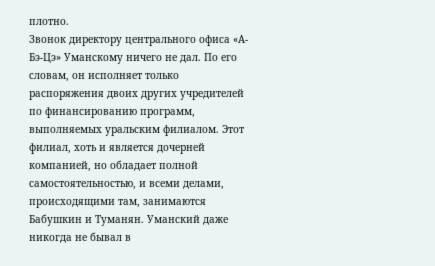плотно.
Звонок директору центрального офиса «А-Бэ-Цэ» Уманскому ничего не дал. По его словам, он исполняет только
распоряжения двоих других учредителей по финансированию программ, выполняемых уральским филиалом. Этот филиал, хоть и является дочерней компанией, но обладает полной самостоятельностью, и всеми делами, происходящими там, занимаются Бабушкин и Туманян. Уманский даже никогда не бывал в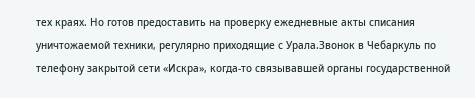тех краях. Но готов предоставить на проверку ежедневные акты списания уничтожаемой техники, регулярно приходящие с Урала.Звонок в Чебаркуль по телефону закрытой сети «Искра», когда-то связывавшей органы государственной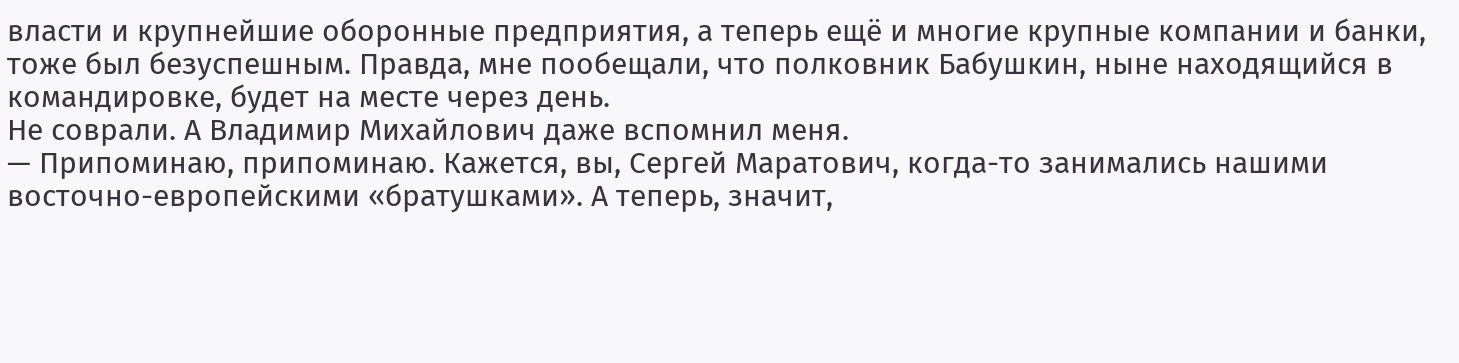власти и крупнейшие оборонные предприятия, а теперь ещё и многие крупные компании и банки, тоже был безуспешным. Правда, мне пообещали, что полковник Бабушкин, ныне находящийся в командировке, будет на месте через день.
Не соврали. А Владимир Михайлович даже вспомнил меня.
— Припоминаю, припоминаю. Кажется, вы, Сергей Маратович, когда-то занимались нашими восточно-европейскими «братушками». А теперь, значит,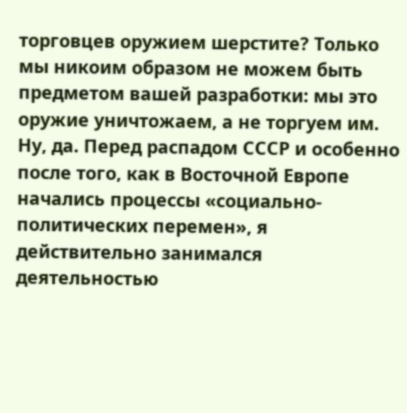торговцев оружием шерстите? Только мы никоим образом не можем быть предметом вашей разработки: мы это оружие уничтожаем, а не торгуем им.
Ну, да. Перед распадом СССР и особенно после того, как в Восточной Европе начались процессы «социально-политических перемен», я действительно занимался деятельностью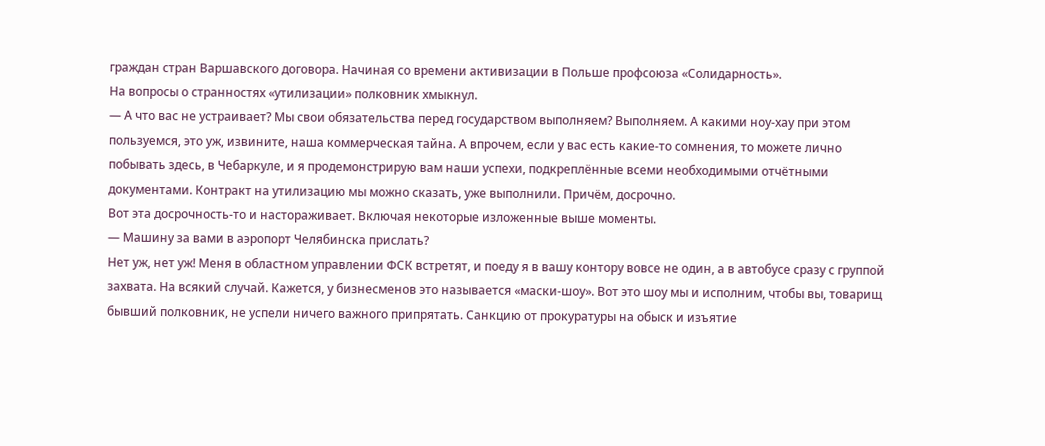граждан стран Варшавского договора. Начиная со времени активизации в Польше профсоюза «Солидарность».
На вопросы о странностях «утилизации» полковник хмыкнул.
— А что вас не устраивает? Мы свои обязательства перед государством выполняем? Выполняем. А какими ноу-хау при этом пользуемся, это уж, извините, наша коммерческая тайна. А впрочем, если у вас есть какие-то сомнения, то можете лично побывать здесь, в Чебаркуле, и я продемонстрирую вам наши успехи, подкреплённые всеми необходимыми отчётными документами. Контракт на утилизацию мы можно сказать, уже выполнили. Причём, досрочно.
Вот эта досрочность-то и настораживает. Включая некоторые изложенные выше моменты.
— Машину за вами в аэропорт Челябинска прислать?
Нет уж, нет уж! Меня в областном управлении ФСК встретят, и поеду я в вашу контору вовсе не один, а в автобусе сразу с группой захвата. На всякий случай. Кажется, у бизнесменов это называется «маски-шоу». Вот это шоу мы и исполним, чтобы вы, товарищ бывший полковник, не успели ничего важного припрятать. Санкцию от прокуратуры на обыск и изъятие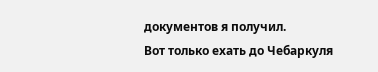документов я получил.
Вот только ехать до Чебаркуля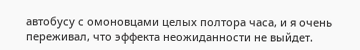автобусу с омоновцами целых полтора часа, и я очень переживал, что эффекта неожиданности не выйдет.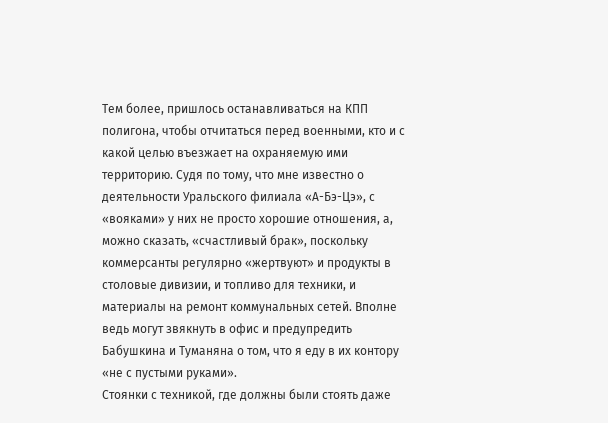Тем более, пришлось останавливаться на КПП полигона, чтобы отчитаться перед военными, кто и с какой целью въезжает на охраняемую ими территорию. Судя по тому, что мне известно о деятельности Уральского филиала «А-Бэ-Цэ», с «вояками» у них не просто хорошие отношения, а, можно сказать, «счастливый брак», поскольку коммерсанты регулярно «жертвуют» и продукты в столовые дивизии, и топливо для техники, и материалы на ремонт коммунальных сетей. Вполне ведь могут звякнуть в офис и предупредить Бабушкина и Туманяна о том, что я еду в их контору «не с пустыми руками».
Стоянки с техникой, где должны были стоять даже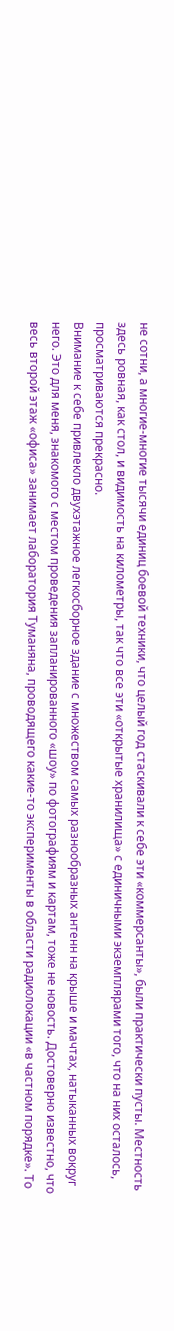не сотни, а многие-многие тысячи единиц боевой техники, что целый год стаскивали к себе эти «коммерсанты», были практически пусты. Местность здесь ровная, как стол, и видимость на километры, так что все эти «открытые хранилища» с единичными экземплярами того, что на них осталось, просматриваются прекрасно.
Внимание к себе привлекло двухэтажное легкосборное здание с множеством самых разнообразных антенн на крыше и мачтах, натыканных вокруг него. Это для меня, знакомого с местом проведения запланированного «шоу» по фотографиям и картам, тоже не новость. Достоверно известно, что весь второй этаж «офиса» занимает лаборатория Туманяна, проводящего какие-то эксперименты в области радиолокации «в частном порядке». То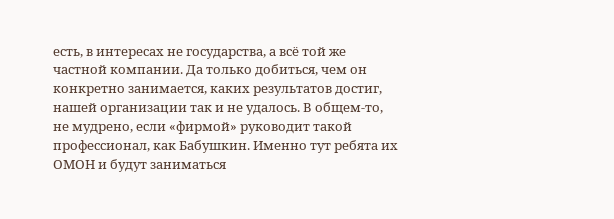есть, в интересах не государства, а всё той же частной компании. Да только добиться, чем он конкретно занимается, каких результатов достиг, нашей организации так и не удалось. В общем-то, не мудрено, если «фирмой» руководит такой профессионал, как Бабушкин. Именно тут ребята их ОМОН и будут заниматься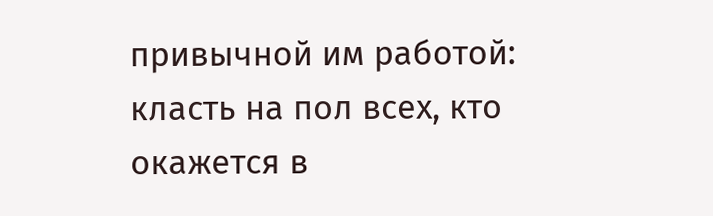привычной им работой: класть на пол всех, кто окажется в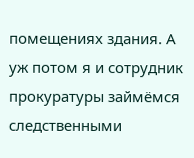помещениях здания. А уж потом я и сотрудник прокуратуры займёмся следственными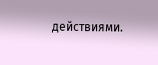действиями.